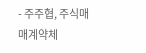- 주주협, 주식매매계약체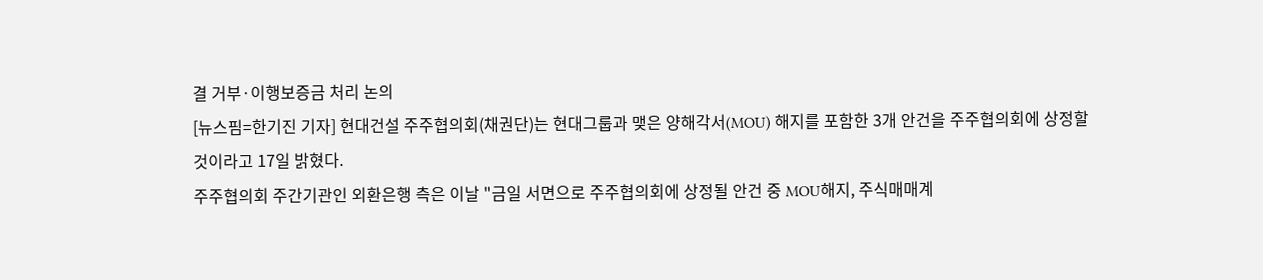결 거부·이행보증금 처리 논의
[뉴스핌=한기진 기자] 현대건설 주주협의회(채권단)는 현대그룹과 맺은 양해각서(MOU) 해지를 포함한 3개 안건을 주주협의회에 상정할 것이라고 17일 밝혔다.
주주협의회 주간기관인 외환은행 측은 이날 "금일 서면으로 주주협의회에 상정될 안건 중 MOU해지, 주식매매계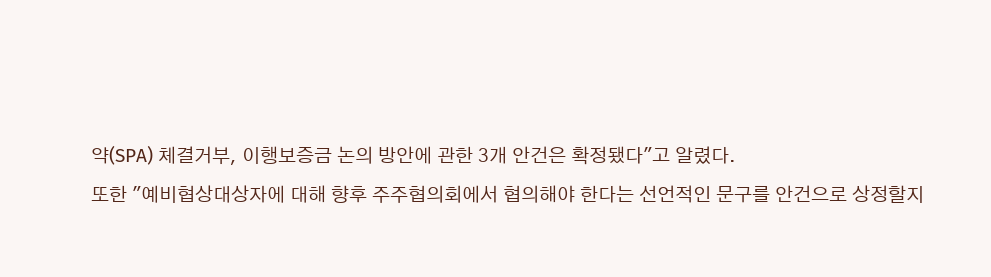약(SPA) 체결거부, 이행보증금 논의 방안에 관한 3개 안건은 확정됐다"고 알렸다.
또한 "예비협상대상자에 대해 향후 주주협의회에서 협의해야 한다는 선언적인 문구를 안건으로 상정할지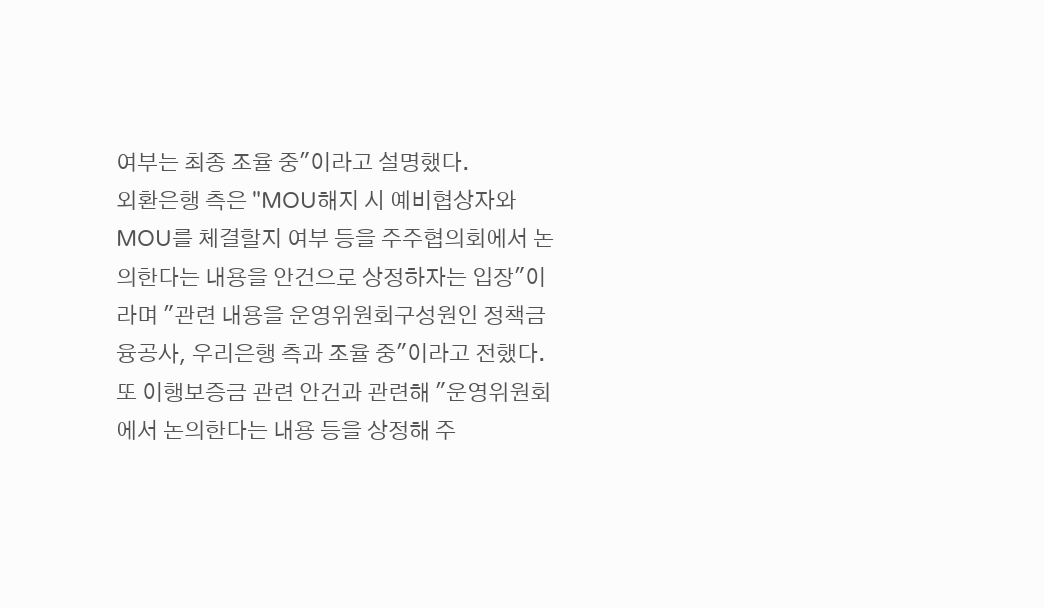여부는 최종 조율 중"이라고 설명했다.
외환은행 측은 "MOU해지 시 예비협상자와 MOU를 체결할지 여부 등을 주주협의회에서 논의한다는 내용을 안건으로 상정하자는 입장"이라며 "관련 내용을 운영위원회구성원인 정책금융공사, 우리은행 측과 조율 중"이라고 전했다.
또 이행보증금 관련 안건과 관련해 "운영위원회에서 논의한다는 내용 등을 상정해 주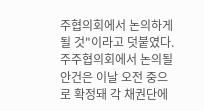주협의회에서 논의하게 될 것"이라고 덧붙였다.
주주협의회에서 논의될 안건은 이날 오전 중으로 확정돼 각 채권단에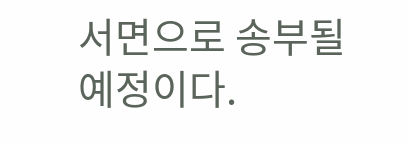서면으로 송부될 예정이다.